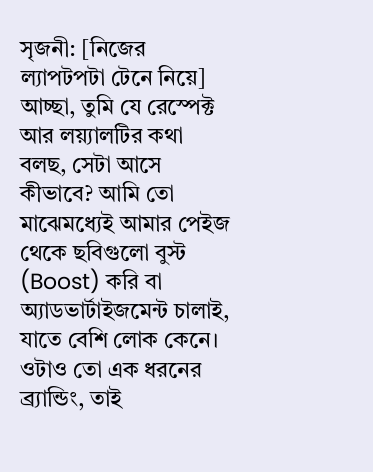সৃজনী: [নিজের ল্যাপটপটা টেনে নিয়ে] আচ্ছা, তুমি যে রেস্পেক্ট আর লয়্যালটির কথা বলছ, সেটা আসে কীভাবে? আমি তো মাঝেমধ্যেই আমার পেইজ থেকে ছবিগুলো বুস্ট (Boost) করি বা অ্যাডভার্টাইজমেন্ট চালাই, যাতে বেশি লোক কেনে। ওটাও তো এক ধরনের ব্র্যান্ডিং, তাই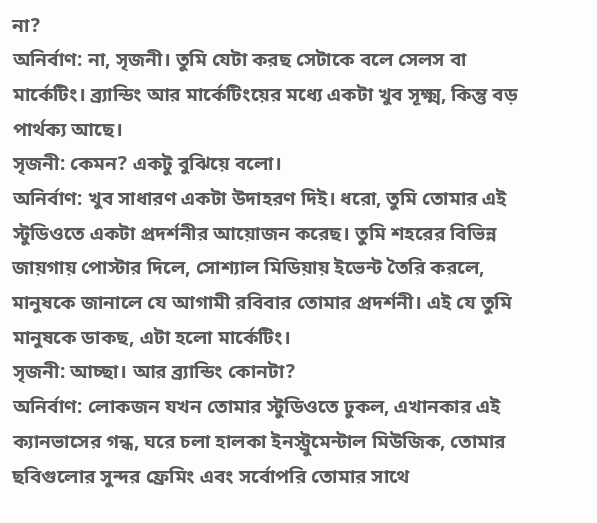না?
অনির্বাণ: না, সৃজনী। তুমি যেটা করছ সেটাকে বলে সেলস বা মার্কেটিং। ব্র্যান্ডিং আর মার্কেটিংয়ের মধ্যে একটা খুব সূক্ষ্ম, কিন্তু বড় পার্থক্য আছে।
সৃজনী: কেমন? একটু বুঝিয়ে বলো।
অনির্বাণ: খুব সাধারণ একটা উদাহরণ দিই। ধরো, তুমি তোমার এই স্টুডিওতে একটা প্রদর্শনীর আয়োজন করেছ। তুমি শহরের বিভিন্ন জায়গায় পোস্টার দিলে, সোশ্যাল মিডিয়ায় ইভেন্ট তৈরি করলে, মানুষকে জানালে যে আগামী রবিবার তোমার প্রদর্শনী। এই যে তুমি মানুষকে ডাকছ, এটা হলো মার্কেটিং।
সৃজনী: আচ্ছা। আর ব্র্যান্ডিং কোনটা?
অনির্বাণ: লোকজন যখন তোমার স্টুডিওতে ঢুকল, এখানকার এই ক্যানভাসের গন্ধ, ঘরে চলা হালকা ইনস্ট্রুমেন্টাল মিউজিক, তোমার ছবিগুলোর সুন্দর ফ্রেমিং এবং সর্বোপরি তোমার সাথে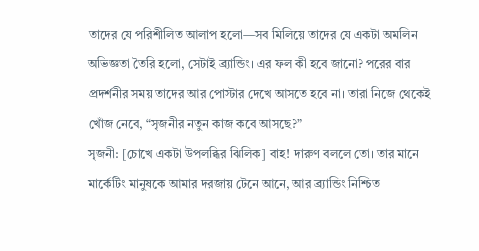তাদের যে পরিশীলিত আলাপ হলো—সব মিলিয়ে তাদের যে একটা অমলিন অভিজ্ঞতা তৈরি হলো, সেটাই ব্র্যান্ডিং। এর ফল কী হবে জানো? পরের বার প্রদর্শনীর সময় তাদের আর পোস্টার দেখে আসতে হবে না। তারা নিজে থেকেই খোঁজ নেবে, “সৃজনীর নতুন কাজ কবে আসছে?”
সৃজনী: [চোখে একটা উপলব্ধির ঝিলিক] বাহ! দারুণ বললে তো। তার মানে মার্কেটিং মানুষকে আমার দরজায় টেনে আনে, আর ব্র্যান্ডিং নিশ্চিত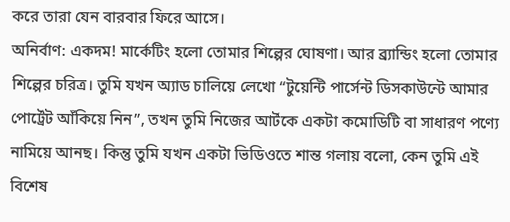করে তারা যেন বারবার ফিরে আসে।
অনির্বাণ: একদম! মার্কেটিং হলো তোমার শিল্পের ঘোষণা। আর ব্র্যান্ডিং হলো তোমার শিল্পের চরিত্র। তুমি যখন অ্যাড চালিয়ে লেখো “টুয়েন্টি পার্সেন্ট ডিসকাউন্টে আমার পোর্ট্রেট আঁকিয়ে নিন”, তখন তুমি নিজের আর্টকে একটা কমোডিটি বা সাধারণ পণ্যে নামিয়ে আনছ। কিন্তু তুমি যখন একটা ভিডিওতে শান্ত গলায় বলো, কেন তুমি এই বিশেষ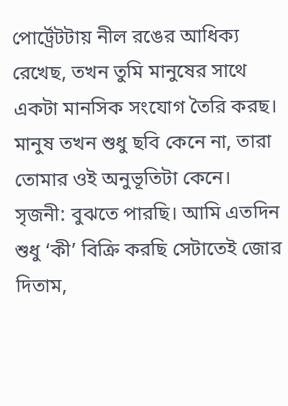পোর্ট্রেটটায় নীল রঙের আধিক্য রেখেছ, তখন তুমি মানুষের সাথে একটা মানসিক সংযোগ তৈরি করছ। মানুষ তখন শুধু ছবি কেনে না, তারা তোমার ওই অনুভূতিটা কেনে।
সৃজনী: বুঝতে পারছি। আমি এতদিন শুধু ‘কী’ বিক্রি করছি সেটাতেই জোর দিতাম,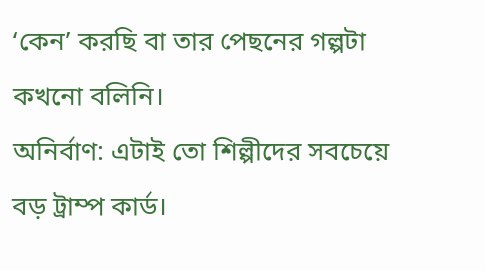‘কেন’ করছি বা তার পেছনের গল্পটা কখনো বলিনি।
অনির্বাণ: এটাই তো শিল্পীদের সবচেয়ে বড় ট্রাম্প কার্ড।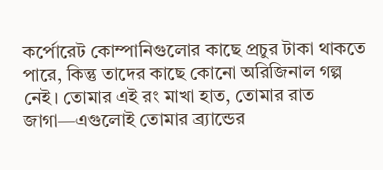কর্পোরেট কোম্পানিগুলোর কাছে প্রচুর টাকা থাকতে পারে, কিন্তু তাদের কাছে কোনো অরিজিনাল গল্প নেই। তোমার এই রং মাখা হাত, তোমার রাত জাগা—এগুলোই তোমার ব্র্যান্ডের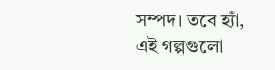সম্পদ। তবে হ্যাঁ, এই গল্পগুলো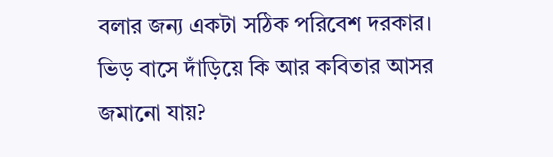বলার জন্য একটা সঠিক পরিবেশ দরকার। ভিড় বাসে দাঁড়িয়ে কি আর কবিতার আসর জমানো যায়?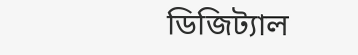ডিজিট্যাল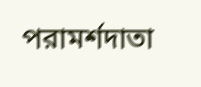পরামর্শদাতা